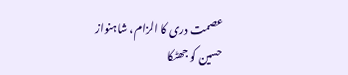عصمت دری کا الزام، شاہنواز حسین کو جھٹکا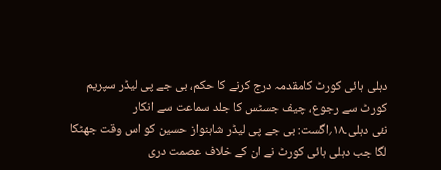دہلی ہائی کورٹ کامقدمہ درج کرنے کا حکم، بی جے پی لیڈر سپریم کورٹ سے رجوع، چیف جسٹس کا جلد سماعت سے انکار
نئی دہلی۔۱۸؍اگست: بی جے پی لیڈر شاہنواز حسین کو اس وقت جھٹکا لگا جب دہلی ہائی کورٹ نے ان کے خلاف عصمت دری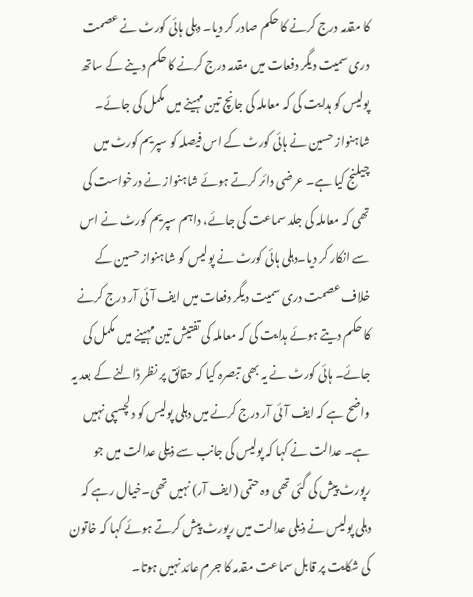کا مقدمہ درج کرنے کا حکم صادر کر دیا۔ دہلی ہائی کورٹ نے عصمت دری سمیت دیگر دفعات میں مقدمہ درج کرنے کا حکم دینے کے ساتھ پولیس کو ہدایت کی کہ معاملہ کی جانچ تین مہینے میں مکمل کی جائے۔ شاہنواز حسین نے ہائی کورٹ کے اس فیصلہ کو سپریم کورٹ میں چیلنج کیا ہے۔ عرضی دائر کرتے ہوئے شاہنواز نے درخواست کی تھی کہ معاملہ کی جلد سماعت کی جائے، داہم سپریم کورٹ نے اس سے انکار کر دیا۔دہلی ہائی کورٹ نے پولیس کو شاہنواز حسین کے خلاف عصمت دری سمیت دیگر دفعات میں ایف آئی آر درج کرنے کا حکم دیتے ہوئے ہدایت کی کہ معاملہ کی تفتیش تین مہینے میں مکمل کی جائے۔ ہائی کورٹ نے یہ بھی تبصرہ کیا کہ حقائق پر نظر ڈالنے کے بعد یہ واضح ہے کہ ایف آئی آر درج کرنے میں دہلی پولیس کو دلچسپی نہیں ہے۔ عدالت نے کہا کہ پولیس کی جانب سے ذیلی عدالت میں جو رپورٹ پیش کی گئی تھی وہ حتمی (ایف آر) نہیں تھی۔خیال رہے کہ دہلی پولیس نے ذیلی عدالت میں رپورٹ پیش کرتے ہوئے کہا کہ خاتون کی شکایت پر قابل سماعت مقدمہ کا جرم عائد نہیں ہوتا۔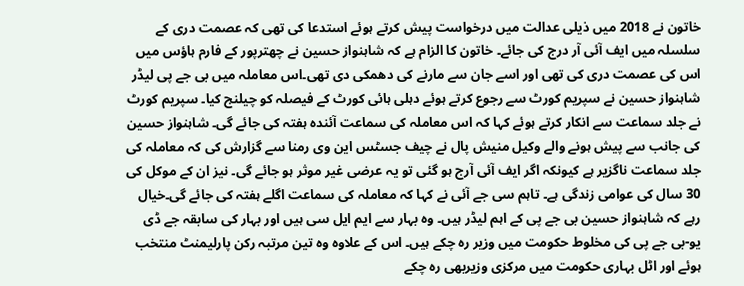خاتون نے 2018 میں ذیلی عدالت میں درخواست پیش کرتے ہوئے استدعا کی تھی کہ عصمت دری کے سلسلہ میں ایف آئی آر درج کی جائے۔ خاتون کا الزام ہے کہ شاہنواز حسین نے چھترپور کے فارم ہاؤس میں اس کی عصمت دری کی تھی اور اسے جان سے مارنے کی دھمکی دی تھی۔اس معاملہ میں بی جے پی لیڈر شاہنواز حسین نے سپریم کورٹ سے رجوع کرتے ہوئے دہلی ہائی کورٹ کے فیصلہ کو چیلنج کیا۔ سپریم کورٹ نے جلد سماعت سے انکار کرتے ہوئے کہا کہ اس معاملہ کی سماعت آئندہ ہفتہ کی جائے گی۔ شاہنواز حسین کی جانب سے پیش ہونے والے وکیل منیش پال نے چیف جسٹس این وی رمنا سے گزارش کی کہ معاملہ کی جلد سماعت ناگزیر ہے کیونکہ اگر ایف آئی آرج ہو گئی تو یہ عرضی غیر موثر ہو جائے گی۔ نیز ان کے موکل کی 30 سال کی عوامی زندگی ہے۔ تاہم سی جے آئی نے کہا کہ معاملہ کی سماعت اگلے ہفتہ کی جائے گی۔خیال رہے کہ شاہنواز حسین بی جے پی کے اہم لیڈر ہیں۔ وہ بہار سے ایم ایل سی ہیں اور بہار کی سابقہ جے ڈی یو-بی جے پی کی مخلوط حکومت میں وزیر رہ چکے ہیں۔ اس کے علاوہ وہ تین مرتبہ رکن پارلیمنٹ منتخب ہوئے اور اٹل بہاری حکومت میں مرکزی وزیربھی رہ چکے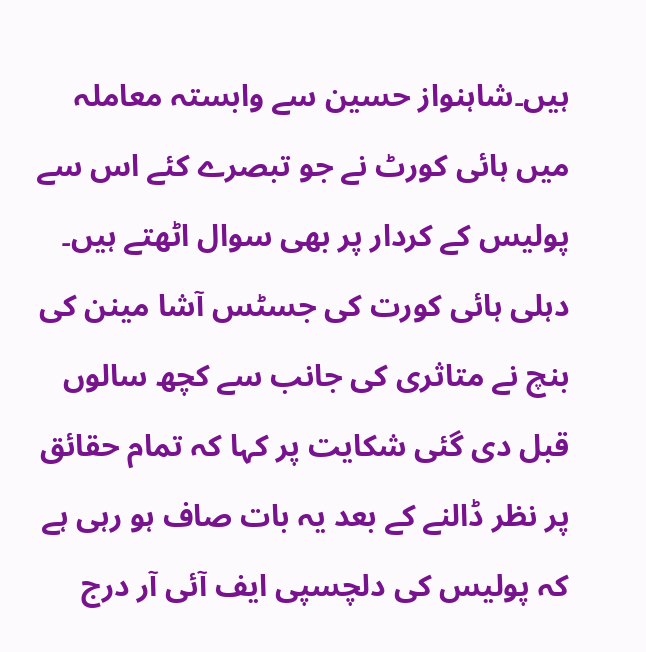ہیں۔شاہنواز حسین سے وابستہ معاملہ میں ہائی کورٹ نے جو تبصرے کئے اس سے پولیس کے کردار پر بھی سوال اٹھتے ہیں۔ دہلی ہائی کورت کی جسٹس آشا مینن کی بنچ نے متاثری کی جانب سے کچھ سالوں قبل دی گئی شکایت پر کہا کہ تمام حقائق پر نظر ڈالنے کے بعد یہ بات صاف ہو رہی ہے کہ پولیس کی دلچسپی ایف آئی آر درج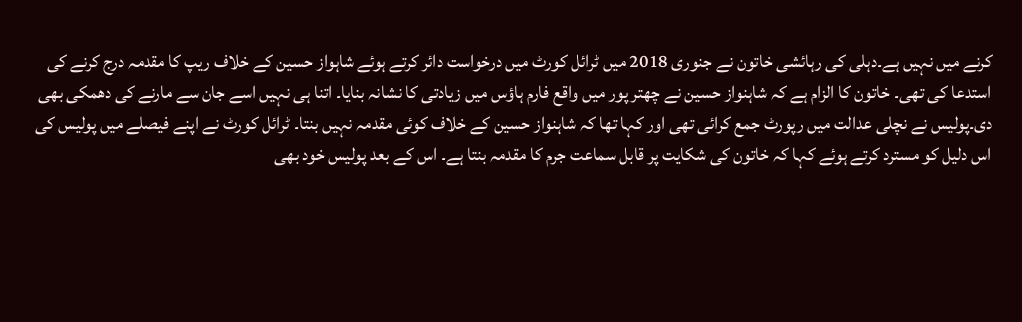کرنے میں نہیں ہے۔دہلی کی رہائشی خاتون نے جنوری 2018 میں ٹرائل کورٹ میں درخواست دائر کرتے ہوئے شاہواز حسین کے خلاف ریپ کا مقدمہ درج کرنے کی استدعا کی تھی۔ خاتون کا الزام ہے کہ شاہنواز حسین نے چھتر پور میں واقع فارم ہاؤس میں زیادتی کا نشانہ بنایا۔ اتنا ہی نہیں اسے جان سے مارنے کی دھمکی بھی دی۔پولیس نے نچلی عدالت میں رپورٹ جمع کرائی تھی اور کہا تھا کہ شاہنواز حسین کے خلاف کوئی مقدمہ نہیں بنتا۔ ٹرائل کورٹ نے اپنے فیصلے میں پولیس کی اس دلیل کو مسترد کرتے ہوئے کہا کہ خاتون کی شکایت پر قابل سماعت جرم کا مقدمہ بنتا ہے۔ اس کے بعد پولیس خود بھی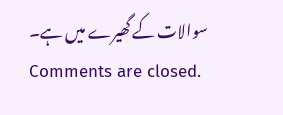سوالات کے گھیرے میں ہے۔
Comments are closed.